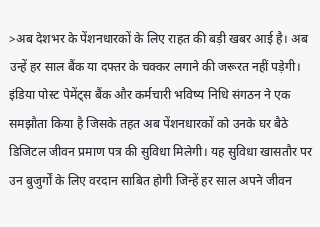>अब देशभर के पेंशनधारकों के लिए राहत की बड़ी खबर आई है। अब उन्हें हर साल बैंक या दफ्तर के चक्कर लगाने की जरूरत नहीं पड़ेगी। इंडिया पोस्ट पेमेंट्स बैंक और कर्मचारी भविष्य निधि संगठन ने एक समझौता किया है जिसके तहत अब पेंशनधारकों को उनके घर बैठे डिजिटल जीवन प्रमाण पत्र की सुविधा मिलेगी। यह सुविधा खासतौर पर उन बुजुर्गों के लिए वरदान साबित होगी जिन्हें हर साल अपने जीवन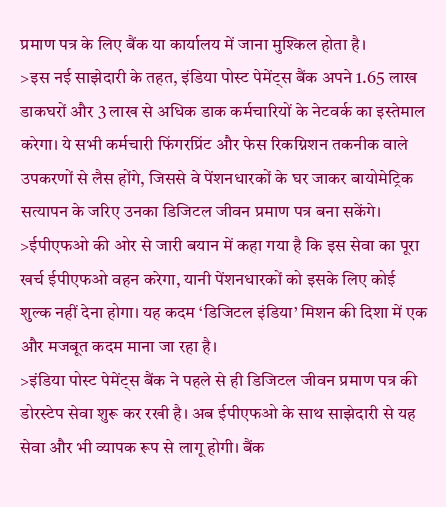प्रमाण पत्र के लिए बैंक या कार्यालय में जाना मुश्किल होता है।
>इस नई साझेदारी के तहत, इंडिया पोस्ट पेमेंट्स बैंक अपने 1.65 लाख डाकघरों और 3 लाख से अधिक डाक कर्मचारियों के नेटवर्क का इस्तेमाल करेगा। ये सभी कर्मचारी फिंगरप्रिंट और फेस रिकग्निशन तकनीक वाले उपकरणों से लैस होंगे, जिससे वे पेंशनधारकों के घर जाकर बायोमेट्रिक सत्यापन के जरिए उनका डिजिटल जीवन प्रमाण पत्र बना सकेंगे।
>ईपीएफओ की ओर से जारी बयान में कहा गया है कि इस सेवा का पूरा खर्च ईपीएफओ वहन करेगा, यानी पेंशनधारकों को इसके लिए कोई शुल्क नहीं देना होगा। यह कदम ‘डिजिटल इंडिया’ मिशन की दिशा में एक और मजबूत कदम माना जा रहा है।
>इंडिया पोस्ट पेमेंट्स बैंक ने पहले से ही डिजिटल जीवन प्रमाण पत्र की डोरस्टेप सेवा शुरू कर रखी है। अब ईपीएफओ के साथ साझेदारी से यह सेवा और भी व्यापक रूप से लागू होगी। बैंक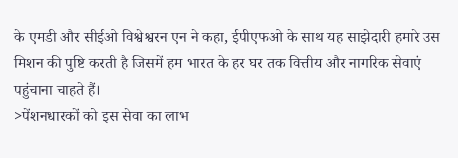के एमडी और सीईओ विश्वेश्वरन एन ने कहा, ईपीएफओ के साथ यह साझेदारी हमारे उस मिशन की पुष्टि करती है जिसमें हम भारत के हर घर तक वित्तीय और नागरिक सेवाएं पहुंचाना चाहते हैं।
>पेंशनधारकों को इस सेवा का लाभ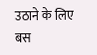उठाने के लिए बस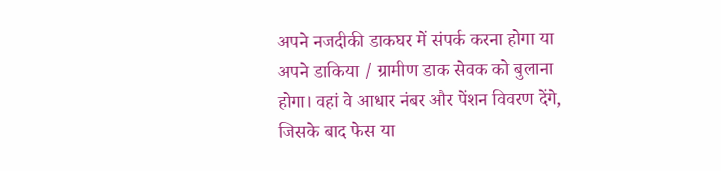अपने नजदीकी डाकघर में संपर्क करना होगा या अपने डाकिया / ग्रामीण डाक सेवक को बुलाना होगा। वहां वे आधार नंबर और पेंशन विवरण देंगे, जिसके बाद फेस या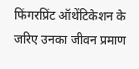फिंगरप्रिंट ऑथेंटिकेशन के जरिए उनका जीवन प्रमाण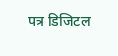पत्र डिजिटल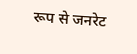रूप से जनरेट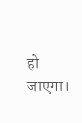हो जाएगा।